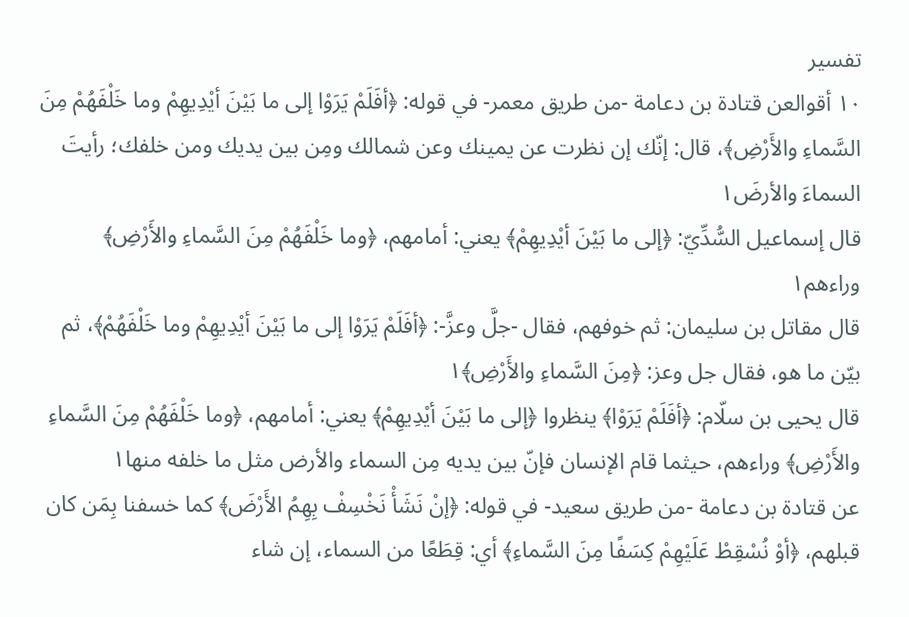تفسير
١٠ أقوالعن قتادة بن دعامة -من طريق معمر- في قوله: ﴿أفَلَمْ يَرَوْا إلى ما بَيْنَ أيْدِيهِمْ وما خَلْفَهُمْ مِنَ السَّماءِ والأَرْضِ﴾، قال: إنّك إن نظرت عن يمينك وعن شمالك ومِن بين يديك ومن خلفك؛ رأيتَ السماءَ والأرضَ١
قال إسماعيل السُّدِّيّ: ﴿إلى ما بَيْنَ أيْدِيهِمْ﴾ يعني: أمامهم، ﴿وما خَلْفَهُمْ مِنَ السَّماءِ والأَرْضِ﴾ وراءهم١
قال مقاتل بن سليمان: ثم خوفهم، فقال -جلَّ وعزَّ-: ﴿أفَلَمْ يَرَوْا إلى ما بَيْنَ أيْدِيهِمْ وما خَلْفَهُمْ﴾، ثم بيّن ما هو، فقال جل وعز: ﴿مِنَ السَّماءِ والأَرْضِ﴾١
قال يحيى بن سلّام: ﴿أفَلَمْ يَرَوْا﴾ ينظروا ﴿إلى ما بَيْنَ أيْدِيهِمْ﴾ يعني: أمامهم، ﴿وما خَلْفَهُمْ مِنَ السَّماءِ والأَرْضِ﴾ وراءهم، حيثما قام الإنسان فإنّ بين يديه مِن السماء والأرض مثل ما خلفه منها١
عن قتادة بن دعامة -من طريق سعيد- في قوله: ﴿إنْ نَشَأْ نَخْسِفْ بِهِمُ الأَرْضَ﴾ كما خسفنا بِمَن كان قبلهم، ﴿أوْ نُسْقِطْ عَلَيْهِمْ كِسَفًا مِنَ السَّماءِ﴾ أي: قِطَعًا من السماء، إن شاء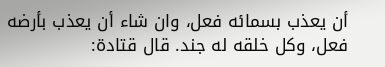أن يعذب بسمائه فعل، وان شاء أن يعذب بأرضه فعل، وكل خلقه له جند. قال قتادة: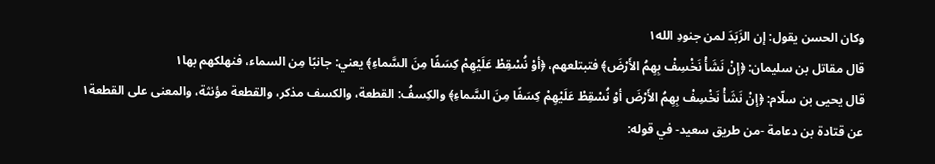وكان الحسن يقول: إن الزَبَدَ لمن جنودِ الله١
قال مقاتل بن سليمان: ﴿إنْ نَشَأْ نَخْسِفْ بِهِمُ الأَرْضَ﴾ فتبتلعهم، ﴿أوْ نُسْقِطْ عَلَيْهِمْ كِسَفًا مِنَ السَّماءِ﴾ يعني: جانبًا مِن السماء، فنهلكهم بها١
قال يحيى بن سلّام: ﴿إنْ نَشَأْ نَخْسِفْ بِهِمُ الأَرْضَ أوْ نُسْقِطْ عَلَيْهِمْ كِسَفًا مِنَ السَّماءِ﴾ والكِسفُ: القطعة، والكسف مذكر، والقطعة مؤنثة، والمعنى على القطعة١
عن قتادة بن دعامة -من طريق سعيد- في قوله: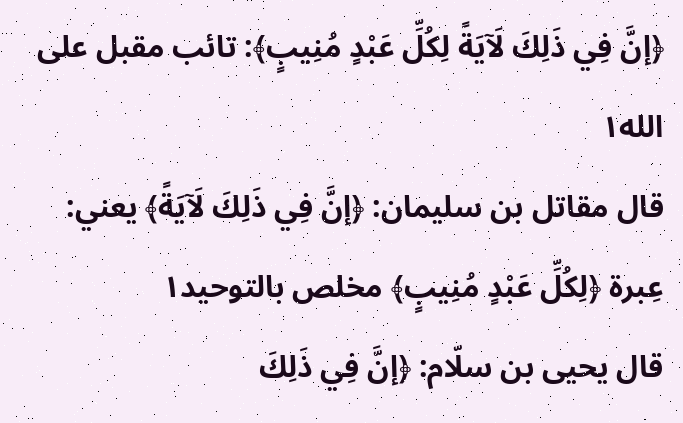﴿إنَّ فِي ذَلِكَ لَآيَةً لِكُلِّ عَبْدٍ مُنِيبٍ﴾: تائب مقبل على الله١
قال مقاتل بن سليمان: ﴿إنَّ فِي ذَلِكَ لَآيَةً﴾ يعني: عِبرة ﴿لِكُلِّ عَبْدٍ مُنِيبٍ﴾ مخلص بالتوحيد١
قال يحيى بن سلّام: ﴿إنَّ فِي ذَلِكَ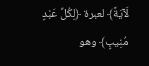لَآيَةً﴾ لعبرة ﴿لِكُلِّ عَبْدٍ مُنِيبٍ﴾ وهو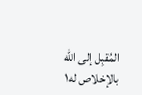المُقبِل إلى الله بالإخلاص له١